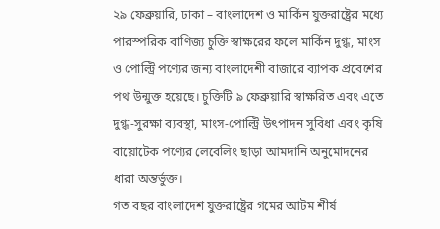২৯ ফেব্রুয়ারি, ঢাকা – বাংলাদেশ ও মার্কিন যুক্তরাষ্ট্রের মধ্যে পারস্পরিক বাণিজ্য চুক্তি স্বাক্ষরের ফলে মার্কিন দুগ্ধ, মাংস ও পোল্ট্রি পণ্যের জন্য বাংলাদেশী বাজারে ব্যাপক প্রবেশের পথ উন্মুক্ত হয়েছে। চুক্তিটি ৯ ফেব্রুয়ারি স্বাক্ষরিত এবং এতে দুগ্ধ‑সুরক্ষা ব্যবস্থা, মাংস‑পোল্ট্রি উৎপাদন সুবিধা এবং কৃষি বায়োটেক পণ্যের লেবেলিং ছাড়া আমদানি অনুমোদনের ধারা অন্তর্ভুক্ত।
গত বছর বাংলাদেশ যুক্তরাষ্ট্রের গমের আটম শীর্ষ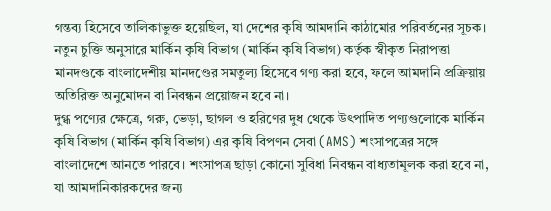গন্তব্য হিসেবে তালিকাভুক্ত হয়েছিল, যা দেশের কৃষি আমদানি কাঠামোর পরিবর্তনের সূচক। নতুন চুক্তি অনুসারে মার্কিন কৃষি বিভাগ (মার্কিন কৃষি বিভাগ) কর্তৃক স্বীকৃত নিরাপত্তা মানদণ্ডকে বাংলাদেশীয় মানদণ্ডের সমতুল্য হিসেবে গণ্য করা হবে, ফলে আমদানি প্রক্রিয়ায় অতিরিক্ত অনুমোদন বা নিবন্ধন প্রয়োজন হবে না।
দুগ্ধ পণ্যের ক্ষেত্রে, গরু, ভেড়া, ছাগল ও হরিণের দুধ থেকে উৎপাদিত পণ্যগুলোকে মার্কিন কৃষি বিভাগ (মার্কিন কৃষি বিভাগ) এর কৃষি বিপণন সেবা (AMS) শংসাপত্রের সঙ্গে বাংলাদেশে আনতে পারবে। শংসাপত্র ছাড়া কোনো সুবিধা নিবন্ধন বাধ্যতামূলক করা হবে না, যা আমদানিকারকদের জন্য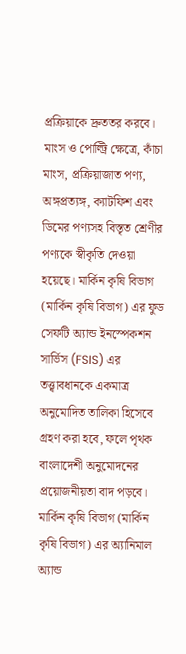প্রক্রিয়াকে দ্রুততর করবে।
মাংস ও পোল্ট্রি ক্ষেত্রে, কাঁচা মাংস, প্রক্রিয়াজাত পণ্য, অঙ্গপ্রত্যঙ্গ, ক্যাটফিশ এবং ডিমের পণ্যসহ বিস্তৃত শ্রেণীর পণ্যকে স্বীকৃতি দেওয়া হয়েছে। মার্কিন কৃষি বিভাগ (মার্কিন কৃষি বিভাগ) এর ফুড সেফটি অ্যান্ড ইনস্পেকশন সার্ভিস (FSIS) এর তত্ত্বাবধানকে একমাত্র অনুমোদিত তালিকা হিসেবে গ্রহণ করা হবে, ফলে পৃথক বাংলাদেশী অনুমোদনের প্রয়োজনীয়তা বাদ পড়বে।
মার্কিন কৃষি বিভাগ (মার্কিন কৃষি বিভাগ) এর অ্যানিমাল অ্যান্ড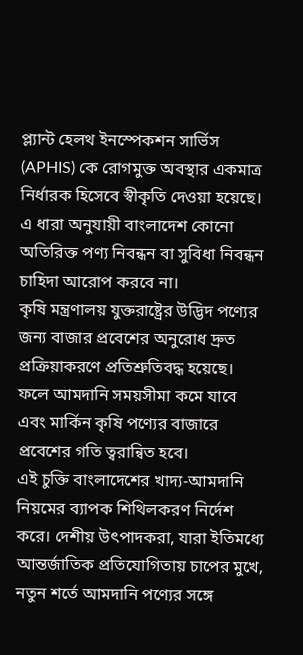প্ল্যান্ট হেলথ ইনস্পেকশন সার্ভিস (APHIS) কে রোগমুক্ত অবস্থার একমাত্র নির্ধারক হিসেবে স্বীকৃতি দেওয়া হয়েছে। এ ধারা অনুযায়ী বাংলাদেশ কোনো অতিরিক্ত পণ্য নিবন্ধন বা সুবিধা নিবন্ধন চাহিদা আরোপ করবে না।
কৃষি মন্ত্রণালয় যুক্তরাষ্ট্রের উদ্ভিদ পণ্যের জন্য বাজার প্রবেশের অনুরোধ দ্রুত প্রক্রিয়াকরণে প্রতিশ্রুতিবদ্ধ হয়েছে। ফলে আমদানি সময়সীমা কমে যাবে এবং মার্কিন কৃষি পণ্যের বাজারে প্রবেশের গতি ত্বরান্বিত হবে।
এই চুক্তি বাংলাদেশের খাদ্য‑আমদানি নিয়মের ব্যাপক শিথিলকরণ নির্দেশ করে। দেশীয় উৎপাদকরা, যারা ইতিমধ্যে আন্তর্জাতিক প্রতিযোগিতায় চাপের মুখে, নতুন শর্তে আমদানি পণ্যের সঙ্গে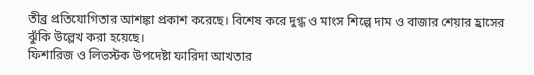তীব্র প্রতিযোগিতার আশঙ্কা প্রকাশ করেছে। বিশেষ করে দুগ্ধ ও মাংস শিল্পে দাম ও বাজার শেয়ার হ্রাসের ঝুঁকি উল্লেখ করা হয়েছে।
ফিশারিজ ও লিভস্টক উপদেষ্টা ফারিদা আখতার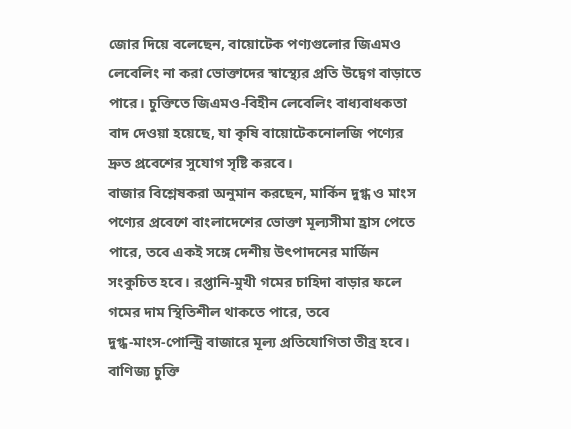জোর দিয়ে বলেছেন, বায়োটেক পণ্যগুলোর জিএমও লেবেলিং না করা ভোক্তাদের স্বাস্থ্যের প্রতি উদ্বেগ বাড়াতে পারে। চুক্তিতে জিএমও‑বিহীন লেবেলিং বাধ্যবাধকতা বাদ দেওয়া হয়েছে, যা কৃষি বায়োটেকনোলজি পণ্যের দ্রুত প্রবেশের সুযোগ সৃষ্টি করবে।
বাজার বিশ্লেষকরা অনুমান করছেন, মার্কিন দুগ্ধ ও মাংস পণ্যের প্রবেশে বাংলাদেশের ভোক্তা মূল্যসীমা হ্রাস পেতে পারে, তবে একই সঙ্গে দেশীয় উৎপাদনের মার্জিন সংকুচিত হবে। রপ্তানি‑মুখী গমের চাহিদা বাড়ার ফলে গমের দাম স্থিতিশীল থাকতে পারে, তবে দুগ্ধ‑মাংস‑পোল্ট্রি বাজারে মূল্য প্রতিযোগিতা তীব্র হবে।
বাণিজ্য চুক্তি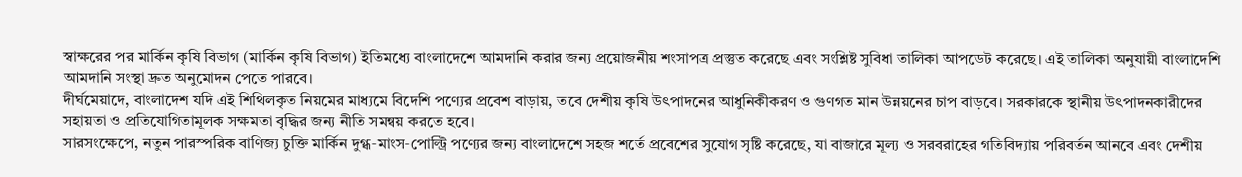স্বাক্ষরের পর মার্কিন কৃষি বিভাগ (মার্কিন কৃষি বিভাগ) ইতিমধ্যে বাংলাদেশে আমদানি করার জন্য প্রয়োজনীয় শংসাপত্র প্রস্তুত করেছে এবং সংশ্লিষ্ট সুবিধা তালিকা আপডেট করেছে। এই তালিকা অনুযায়ী বাংলাদেশি আমদানি সংস্থা দ্রুত অনুমোদন পেতে পারবে।
দীর্ঘমেয়াদে, বাংলাদেশ যদি এই শিথিলকৃত নিয়মের মাধ্যমে বিদেশি পণ্যের প্রবেশ বাড়ায়, তবে দেশীয় কৃষি উৎপাদনের আধুনিকীকরণ ও গুণগত মান উন্নয়নের চাপ বাড়বে। সরকারকে স্থানীয় উৎপাদনকারীদের সহায়তা ও প্রতিযোগিতামূলক সক্ষমতা বৃদ্ধির জন্য নীতি সমন্বয় করতে হবে।
সারসংক্ষেপে, নতুন পারস্পরিক বাণিজ্য চুক্তি মার্কিন দুগ্ধ‑মাংস‑পোল্ট্রি পণ্যের জন্য বাংলাদেশে সহজ শর্তে প্রবেশের সুযোগ সৃষ্টি করেছে, যা বাজারে মূল্য ও সরবরাহের গতিবিদ্যায় পরিবর্তন আনবে এবং দেশীয়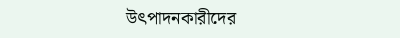উৎপাদনকারীদের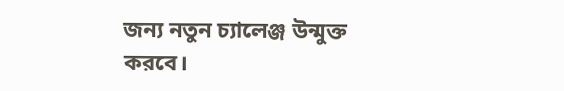জন্য নতুন চ্যালেঞ্জ উন্মুক্ত করবে।